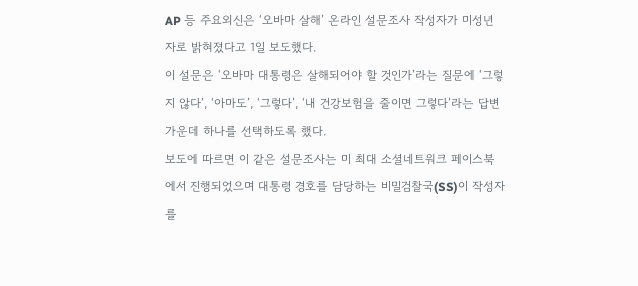AP 등 주요외신은 ‘오바마 살해’ 온라인 설문조사 작성자가 미성년자로 밝혀졌다고 1일 보도했다.
이 설문은 ‘오바마 대통령은 살해되어야 할 것인가’라는 질문에 ‘그렇지 않다’, ‘아마도’, ‘그렇다’, ‘내 건강보험을 줄이면 그렇다’라는 답변 가운데 하나를 선택하도록 했다.
보도에 따르면 이 같은 설문조사는 미 최대 소셜네트워크 페이스북에서 진행되었으며 대통령 경호를 담당하는 비밀검찰국(SS)이 작성자를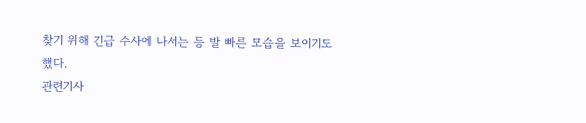찾기 위해 긴급 수사에 나서는 등 발 빠른 모습을 보이기도 했다.
관련기사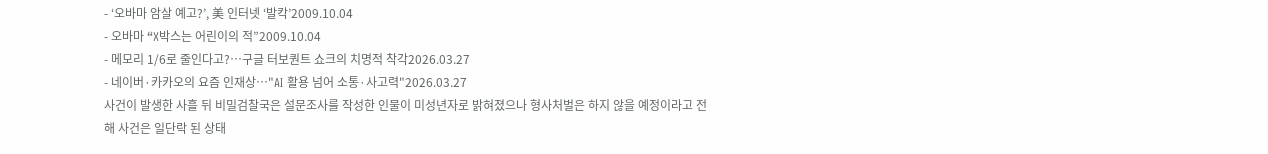- ‘오바마 암살 예고?’, 美 인터넷 ‘발칵’2009.10.04
- 오바마 “X박스는 어린이의 적”2009.10.04
- 메모리 1/6로 줄인다고?…구글 터보퀀트 쇼크의 치명적 착각2026.03.27
- 네이버·카카오의 요즘 인재상…"AI 활용 넘어 소통·사고력"2026.03.27
사건이 발생한 사흘 뒤 비밀검찰국은 설문조사를 작성한 인물이 미성년자로 밝혀졌으나 형사처벌은 하지 않을 예정이라고 전해 사건은 일단락 된 상태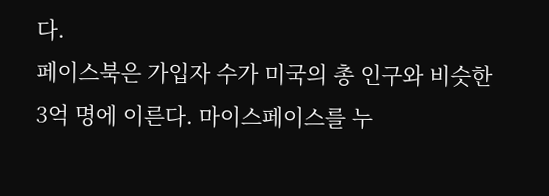다.
페이스북은 가입자 수가 미국의 총 인구와 비슷한 3억 명에 이른다. 마이스페이스를 누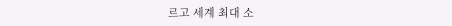르고 세계 최대 소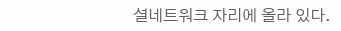셜네트워크 자리에 올라 있다.